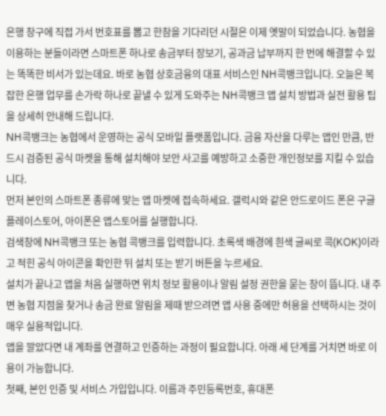은행 창구에 직접 가서 번호표를 뽑고 한참을 기다리던 시절은 이제 옛말이 되었습니다. 농협을 이용하는 분들이라면 스마트폰 하나로 송금부터 장보기, 공과금 납부까지 한 번에 해결할 수 있는 똑똑한 비서가 있는데요. 바로 농협 상호금융의 대표 서비스인 NH콕뱅크입니다. 오늘은 복잡한 은행 업무를 손가락 하나로 끝낼 수 있게 도와주는 NH콕뱅크 앱 설치 방법과 실전 활용 팁을 상세히 안내해 드립니다.
NH콕뱅크는 농협에서 운영하는 공식 모바일 플랫폼입니다. 금융 자산을 다루는 앱인 만큼, 반드시 검증된 공식 마켓을 통해 설치해야 보안 사고를 예방하고 소중한 개인정보를 지킬 수 있습니다.
먼저 본인의 스마트폰 종류에 맞는 앱 마켓에 접속하세요. 갤럭시와 같은 안드로이드 폰은 구글 플레이스토어, 아이폰은 앱스토어를 실행합니다.
검색창에 NH콕뱅크 또는 농협 콕뱅크를 입력합니다. 초록색 배경에 흰색 글씨로 콕(KOK)이라고 적힌 공식 아이콘을 확인한 뒤 설치 또는 받기 버튼을 누르세요.
설치가 끝나고 앱을 처음 실행하면 위치 정보 활용이나 알림 설정 권한을 묻는 창이 뜹니다. 내 주변 농협 지점을 찾거나 송금 완료 알림을 제때 받으려면 앱 사용 중에만 허용을 선택하시는 것이 매우 실용적입니다.
앱을 깔았다면 내 계좌를 연결하고 인증하는 과정이 필요합니다. 아래 세 단계를 거치면 바로 이용이 가능합니다.
첫째, 본인 인증 및 서비스 가입입니다. 이름과 주민등록번호, 휴대폰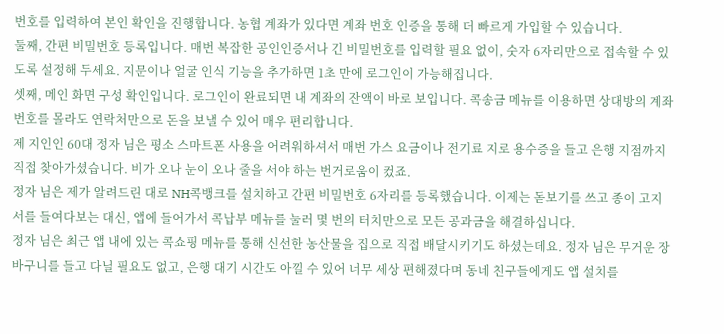번호를 입력하여 본인 확인을 진행합니다. 농협 계좌가 있다면 계좌 번호 인증을 통해 더 빠르게 가입할 수 있습니다.
둘째, 간편 비밀번호 등록입니다. 매번 복잡한 공인인증서나 긴 비밀번호를 입력할 필요 없이, 숫자 6자리만으로 접속할 수 있도록 설정해 두세요. 지문이나 얼굴 인식 기능을 추가하면 1초 만에 로그인이 가능해집니다.
셋째, 메인 화면 구성 확인입니다. 로그인이 완료되면 내 계좌의 잔액이 바로 보입니다. 콕송금 메뉴를 이용하면 상대방의 계좌번호를 몰라도 연락처만으로 돈을 보낼 수 있어 매우 편리합니다.
제 지인인 60대 정자 님은 평소 스마트폰 사용을 어려워하셔서 매번 가스 요금이나 전기료 지로 용수증을 들고 은행 지점까지 직접 찾아가셨습니다. 비가 오나 눈이 오나 줄을 서야 하는 번거로움이 컸죠.
정자 님은 제가 알려드린 대로 NH콕뱅크를 설치하고 간편 비밀번호 6자리를 등록했습니다. 이제는 돋보기를 쓰고 종이 고지서를 들여다보는 대신, 앱에 들어가서 콕납부 메뉴를 눌러 몇 번의 터치만으로 모든 공과금을 해결하십니다.
정자 님은 최근 앱 내에 있는 콕쇼핑 메뉴를 통해 신선한 농산물을 집으로 직접 배달시키기도 하셨는데요. 정자 님은 무거운 장바구니를 들고 다닐 필요도 없고, 은행 대기 시간도 아낄 수 있어 너무 세상 편해졌다며 동네 친구들에게도 앱 설치를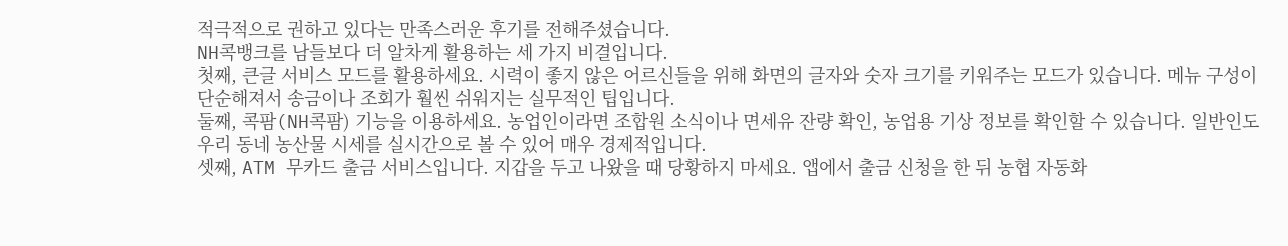적극적으로 권하고 있다는 만족스러운 후기를 전해주셨습니다.
NH콕뱅크를 남들보다 더 알차게 활용하는 세 가지 비결입니다.
첫째, 큰글 서비스 모드를 활용하세요. 시력이 좋지 않은 어르신들을 위해 화면의 글자와 숫자 크기를 키워주는 모드가 있습니다. 메뉴 구성이 단순해져서 송금이나 조회가 훨씬 쉬워지는 실무적인 팁입니다.
둘째, 콕팜(NH콕팜) 기능을 이용하세요. 농업인이라면 조합원 소식이나 면세유 잔량 확인, 농업용 기상 정보를 확인할 수 있습니다. 일반인도 우리 동네 농산물 시세를 실시간으로 볼 수 있어 매우 경제적입니다.
셋째, ATM 무카드 출금 서비스입니다. 지갑을 두고 나왔을 때 당황하지 마세요. 앱에서 출금 신청을 한 뒤 농협 자동화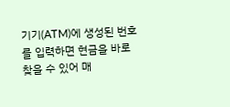기기(ATM)에 생성된 번호를 입력하면 현금을 바로 찾을 수 있어 매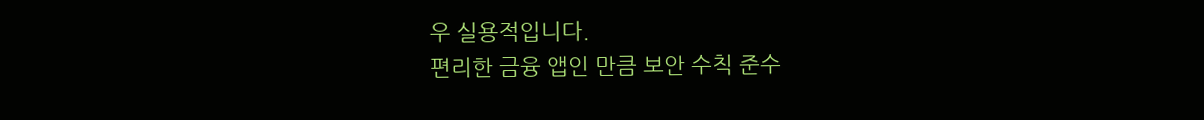우 실용적입니다.
편리한 금융 앱인 만큼 보안 수칙 준수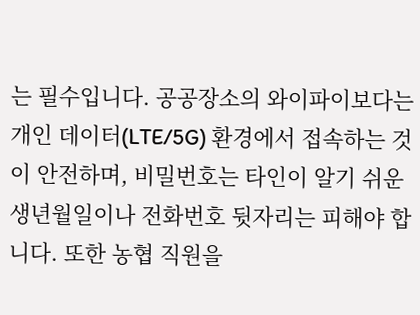는 필수입니다. 공공장소의 와이파이보다는 개인 데이터(LTE/5G) 환경에서 접속하는 것이 안전하며, 비밀번호는 타인이 알기 쉬운 생년월일이나 전화번호 뒷자리는 피해야 합니다. 또한 농협 직원을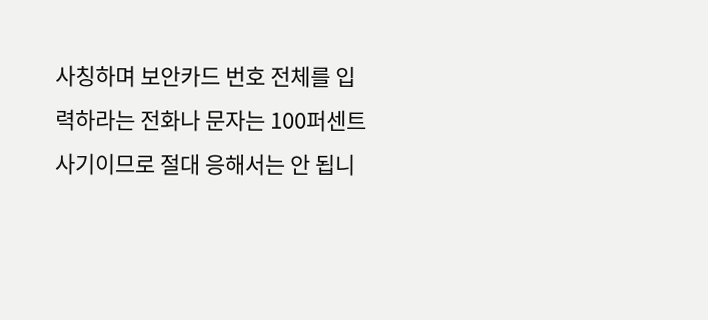사칭하며 보안카드 번호 전체를 입력하라는 전화나 문자는 100퍼센트 사기이므로 절대 응해서는 안 됩니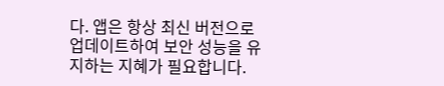다. 앱은 항상 최신 버전으로 업데이트하여 보안 성능을 유지하는 지혜가 필요합니다.